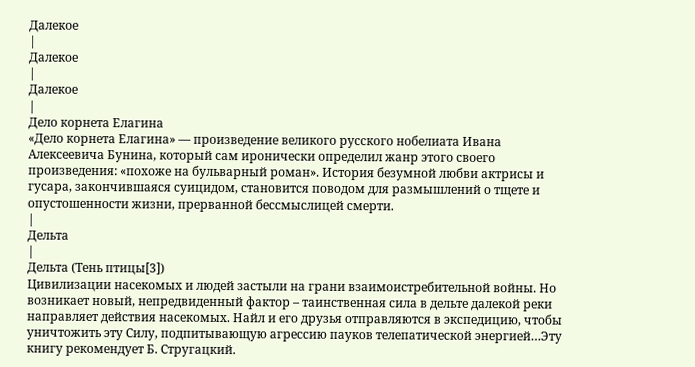Далекое
|
Далекое
|
Далекое
|
Дело корнета Елагина
«Дело корнета Елагина» — произведение великого русского нобелиата Ивана Алексеевича Бунина, который сам иронически определил жанр этого своего произведения: «похоже на бульварный роман». История безумной любви актрисы и гусара, закончившаяся суицидом, становится поводом для размышлений о тщете и опустошенности жизни, прерванной бессмыслицей смерти.
|
Дельта
|
Дельта (Тень птицы[3])
Цивилизации насекомых и людей застыли на грани взаимоистребительной войны. Но возникает новый, непредвиденный фактор – таинственная сила в дельте далекой реки направляет действия насекомых. Найл и его друзья отправляются в экспедицию, чтобы уничтожить эту Силу, подпитывающую агрессию пауков телепатической энергией…Эту книгу рекомендует Б. Стругацкий.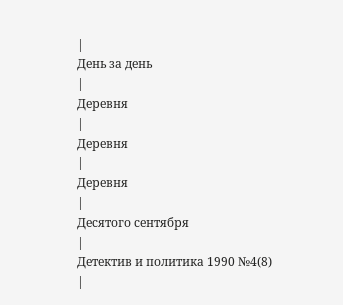|
День за день
|
Деревня
|
Деревня
|
Деревня
|
Десятого сентября
|
Детектив и политика 1990 №4(8)
|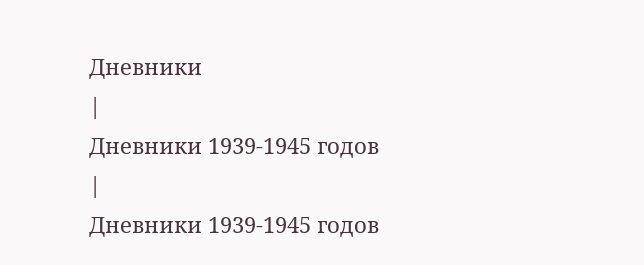Дневники
|
Дневники 1939-1945 годов
|
Дневники 1939-1945 годов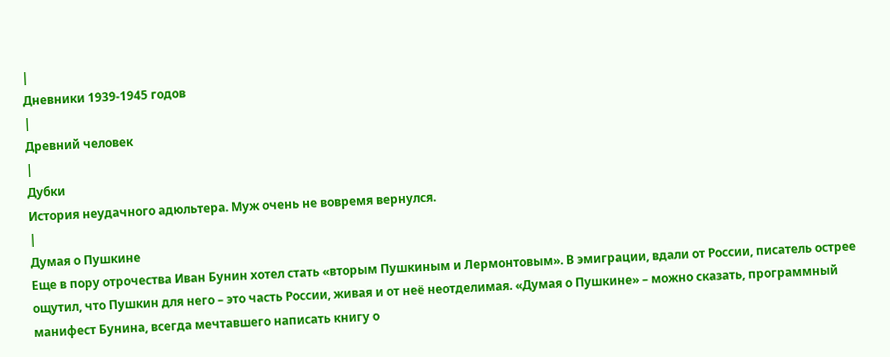|
Дневники 1939-1945 годов
|
Древний человек
|
Дубки
История неудачного адюльтера. Муж очень не вовремя вернулся.
|
Думая о Пушкине
Еще в пору отрочества Иван Бунин хотел стать «вторым Пушкиным и Лермонтовым». В эмиграции, вдали от России, писатель острее ощутил, что Пушкин для него – это часть России, живая и от неё неотделимая. «Думая о Пушкине» – можно сказать, программный манифест Бунина, всегда мечтавшего написать книгу о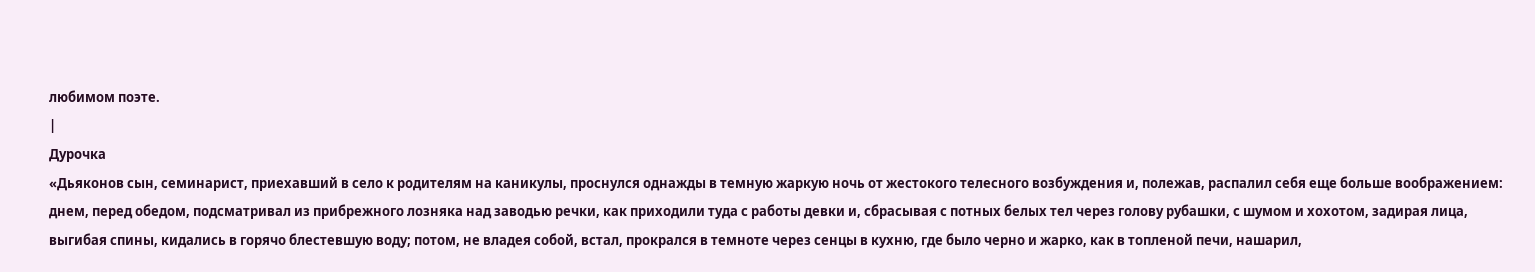любимом поэте.
|
Дурочка
«Дьяконов сын, семинарист, приехавший в село к родителям на каникулы, проснулся однажды в темную жаркую ночь от жестокого телесного возбуждения и, полежав, распалил себя еще больше воображением: днем, перед обедом, подсматривал из прибрежного лозняка над заводью речки, как приходили туда с работы девки и, сбрасывая с потных белых тел через голову рубашки, с шумом и хохотом, задирая лица, выгибая спины, кидались в горячо блестевшую воду; потом, не владея собой, встал, прокрался в темноте через сенцы в кухню, где было черно и жарко, как в топленой печи, нашарил,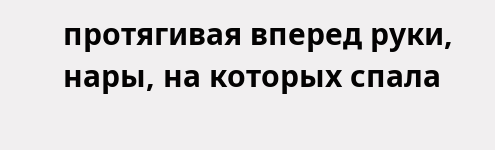протягивая вперед руки, нары, на которых спала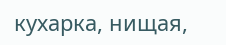кухарка, нищая,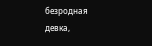безродная девка,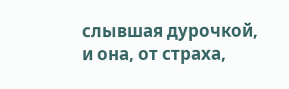слывшая дурочкой, и она, от страха,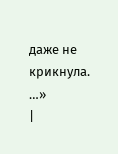даже не крикнула. …»
|